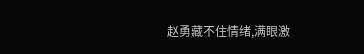赵勇藏不住情绪,满眼激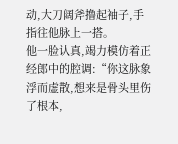动,大刀阔斧撸起袖子,手指往他脉上一搭。
他一脸认真,竭力模仿着正经郎中的腔调:“你这脉象浮而虚散,想来是骨头里伤了根本,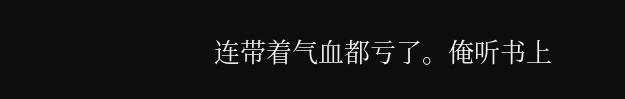连带着气血都亏了。俺听书上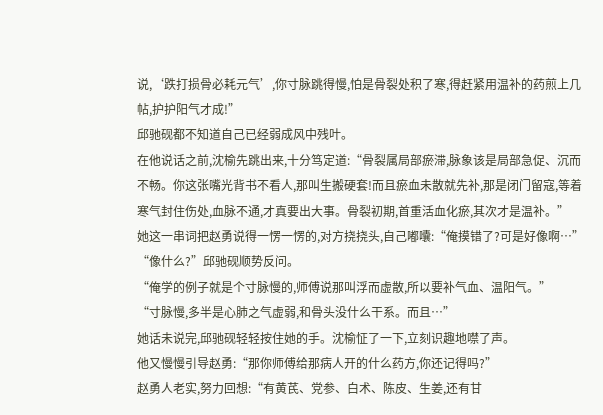说,‘跌打损骨必耗元气’,你寸脉跳得慢,怕是骨裂处积了寒,得赶紧用温补的药煎上几帖,护护阳气才成!”
邱驰砚都不知道自己已经弱成风中残叶。
在他说话之前,沈榆先跳出来,十分笃定道:“骨裂属局部瘀滞,脉象该是局部急促、沉而不畅。你这张嘴光背书不看人,那叫生搬硬套!而且瘀血未散就先补,那是闭门留寇,等着寒气封住伤处,血脉不通,才真要出大事。骨裂初期,首重活血化瘀,其次才是温补。”
她这一串词把赵勇说得一愣一愣的,对方挠挠头,自己嘟囔:“俺摸错了?可是好像啊…”
“像什么?”邱驰砚顺势反问。
“俺学的例子就是个寸脉慢的,师傅说那叫浮而虚散,所以要补气血、温阳气。”
“寸脉慢,多半是心肺之气虚弱,和骨头没什么干系。而且…”
她话未说完,邱驰砚轻轻按住她的手。沈榆怔了一下,立刻识趣地噤了声。
他又慢慢引导赵勇:“那你师傅给那病人开的什么药方,你还记得吗?”
赵勇人老实,努力回想:“有黄芪、党参、白术、陈皮、生姜,还有甘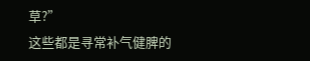草?”
这些都是寻常补气健脾的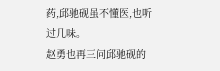药,邱驰砚虽不懂医,也听过几味。
赵勇也再三问邱驰砚的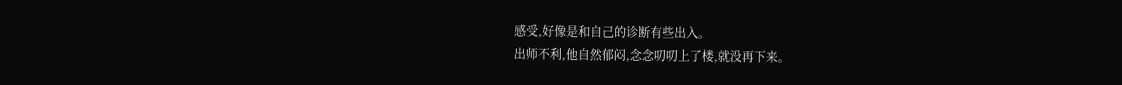感受,好像是和自己的诊断有些出入。
出师不利,他自然郁闷,念念叨叨上了楼,就没再下来。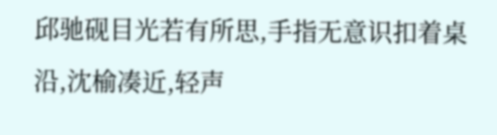邱驰砚目光若有所思,手指无意识扣着桌沿,沈榆凑近,轻声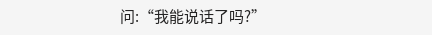问:“我能说话了吗?”